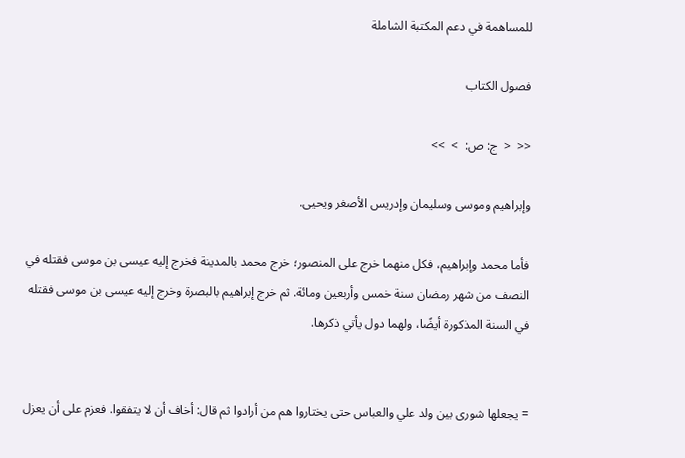للمساهمة في دعم المكتبة الشاملة

فصول الكتاب

<<  <  ج: ص:  >  >>

وإبراهيم وموسى وسليمان وإدريس الأصغر ويحيى.

فأما محمد وإبراهيم، فكل منهما خرج على المنصور؛ خرج محمد بالمدينة فخرج إليه عيسى بن موسى فقتله في النصف من شهر رمضان سنة خمس وأربعين ومائة. ثم خرج إبراهيم بالبصرة وخرج إليه عيسى بن موسى فقتله في السنة المذكورة أيضًا، ولهما دول يأتي ذكرها.


= يجعلها شورى بين ولد علي والعباس حتى يختاروا هم من أرادوا ثم قال: أخاف أن لا يتفقوا. فعزم على أن يعزل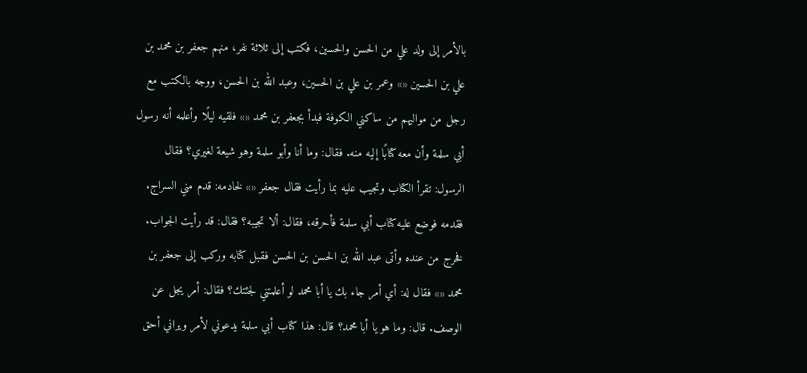بالأمر إلى ولد علي من الحسن والحسين، فكتب إلى ثلاثة نفر، منهم جعفر بن محمد بن علي بن الحسين «» وعمر بن علي بن الحسين، وعبد الله بن الحسن، ووجه بالكتب مع رجل من مواليهم من ساكني الكوفة فبدأ بجعفر بن محمد «» فلقيه ليلًا وأعلمه أنه رسول أبي سلمة وأن معه كتابًا إليه منه. فقال: وما أنا وأبو سلمة وهو شيعة لغيري؟ فقال الرسول: تقرأ الكتاب وتجيب عليه بما رأيت فقال جعفر «» لخادمه: قدم مني السراج. فقدمه فوضع عليه كتاب أبي سلمة فأحرقه، فقال: ألا تجيبه؟ فقال: قد رأيت الجواب. فخرج من عنده وأتى عبد الله بن الحسن بن الحسن فقبل كتابه وركب إلى جعفر بن محمد «» فقال له: أي أمر جاء بك يا أبا محمد لو أعلمتني لجئتك؟ فقال: أمر يجل عن الوصف. قال: وما هو يا أبا محمد؟ قال: هذا كتاب أبي سلمة يدعوني لأمر ويراني أحق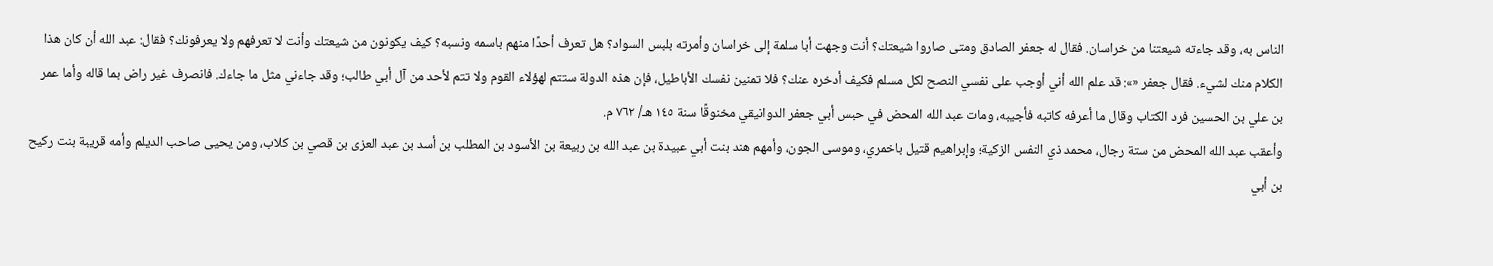الناس به، وقد جاءته شيعتنا من خراسان. فقال له جعفر الصادق ومتى صاروا شيعتك؟ أنت وجهت أبا سلمة إلى خراسان وأمرته بلبس السواد؟ هل تعرف أحدًا منهم باسمه ونسبه؟ كيف يكونون من شيعتك وأنت لا تعرفهم ولا يعرفونك؟ فقال: عبد الله أن كان هذا الكلام منك لشيء. فقال جعفر «»: قد علم الله أني أوجب على نفسي النصح لكل مسلم فكيف أدخره عنك؟ فلا تمنين نفسك الأباطيل، فإن هذه الدولة ستتم لهؤلاء القوم ولا تتم لأحد من آل أبي طالب؛ وقد جاءني مثل ما جاءك. فانصرف غير راض بما قاله وأما عمر بن علي بن الحسين فرد الكتاب وقال ما أعرفه كاتبه فأجيبه، ومات عبد الله المحض في حبس أبي جعفر الدوانيقي مخنوقًا سنة ١٤٥ هـ/ ٧٦٢ م.
وأعقب عبد الله المحض من ستة رجال، محمد ذي النفس الزكية؛ وإبراهيم قتيل باخمري، وموسى الجون، وأمهم هند بنت أبي عبيدة بن عبد الله بن ربيعة بن الأسود بن المطلب بن أسد بن عبد العزى بن قصي بن كلاب، ومن يحيى صاحب الديلم وأمه قريبة بنت ركيح بن أبي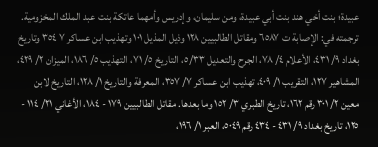عبيدة؛ بنت أخي هند بنت أبي عبيدة، ومن سليمان، وإدريس وأمهما عاتكة بنت عبد الملك المخزومية. ترجمته في: الإصابة ت ٦٥٨٧ ومقاتل الطالبيين ١٢٨ وذيل المذيل ١٠١ وتهذيب ابن عساكر ٧ ٣٥٤ وتاريخ بغداد ٩/ ٤٣١، الأعلام ٤/ ٧٨، الجرح والتعديل ٥/٣٣، التاريخ ٥/ ٧١، التهذيب ٥/ ١٨٦، الميزان ٢/ ٤٢٩، المشاهير ١٢٧، التقريب ١/ ٤٠٩، تهذيب ابن عساكر ٧/ ٣٥٧، المعرفة والتاريخ ١/ ١٢٨، التاريخ لابن معين ٢/ ٣٠١ رقم ١٦٢، تاريخ الطبري ٣/ ١٥٢ وما بعدها. مقاتل الطالبيين ١٧٩ - ١٨٤، الأغاني ٢١/ ١١٤ - ١٢٥، تاريخ بغداد ٩/ ٤٣١ - ٤٣٤ رقم ٥٠٤٩، العبر ١/ ١٩٦،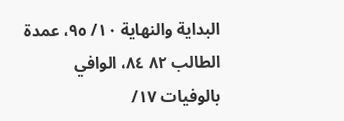البداية والنهاية ١٠/ ٩٥، عمدة الطالب ٨٢ ٨٤، الوافي بالوفيات ١٧/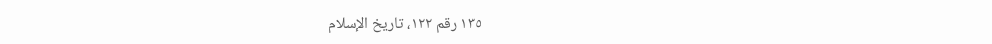١٣٥ رقم ١٢٢، تاريخ الإسلام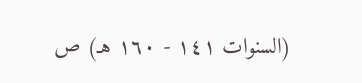(السنوات ١٤١ - ١٦٠ هـ) ص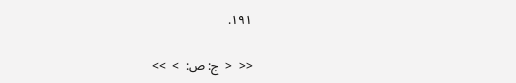١٩١.

<<  <  ج: ص:  >  >>